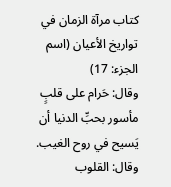كتاب مرآة الزمان في تواريخ الأعيان (اسم الجزء: 17)
وقال: حَرام على قلبٍ مأسور بحبِّ الدنيا أن يَسيح في روح الغيب.
وقال: القلوب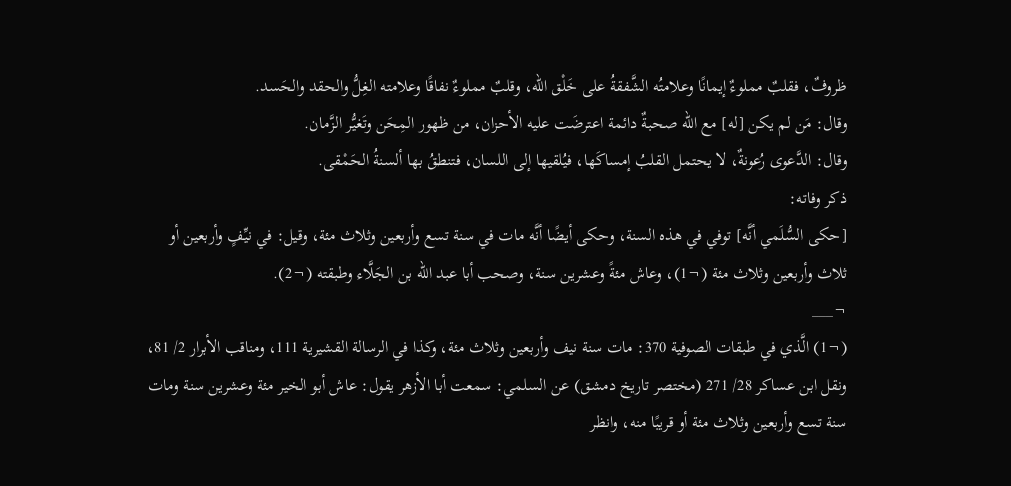ظروفٌ، فقلبٌ مملوءٌ إيمانًا وعلامتُه الشَّفقةُ على خَلْق الله، وقلبٌ مملوءٌ نفاقًا وعلامته الغِلُّ والحقد والحَسد.
وقال: مَن لم يكن [له] مع الله صحبةٌ دائمة اعترضَت عليه الأحزان، من ظهور المِحَن وتَغيُّر الزَّمان.
وقال: الدَّعوى رُعونةٌ، لا يحتمل القلبُ إمساكَها، فيُلقيها إلى اللسان، فتنطقُ بها ألسنةُ الحَمْقى.
ذكر وفاته:
[حكى السُّلَمي أنَّه] توفي في هذه السنة، وحكى أيضًا أنَّه مات في سنة تسع وأربعين وثلاث مئة، وقيل: في نيِّفٍ وأربعين أو ثلاث وأربعين وثلاث مئة (¬1)، وعاش مئةً وعشرين سنة، وصحب أبا عبد الله بن الجَلَّاء وطبقته (¬2).
¬___
(¬1) الَّذي في طبقات الصوفية 370: مات سنة نيف وأربعين وثلاث مئة، وكذا في الرسالة القشيرية 111، ومناقب الأبرار 2/ 81، ونقل ابن عساكر 28/ 271 (مختصر تاريخ دمشق) عن السلمي: سمعت أبا الأزهر يقول: عاش أبو الخير مئة وعشرين سنة ومات سنة تسع وأربعين وثلاث مئة أو قريبًا منه، وانظر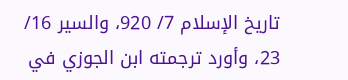تاريخ الإسلام 7/ 920، والسير 16/ 23، وأورد ترجمته ابن الجوزي في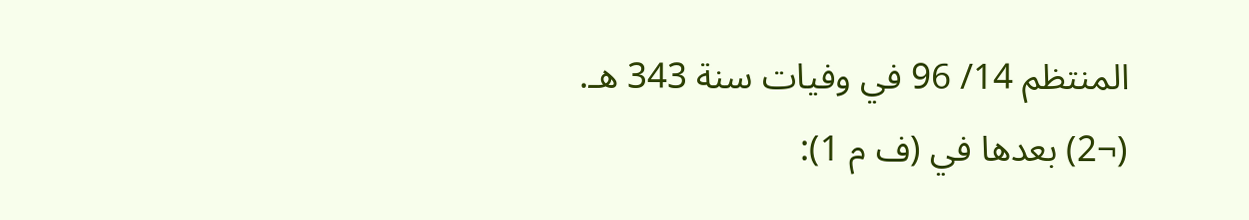المنتظم 14/ 96 في وفيات سنة 343 هـ.
(¬2) بعدها في (ف م 1):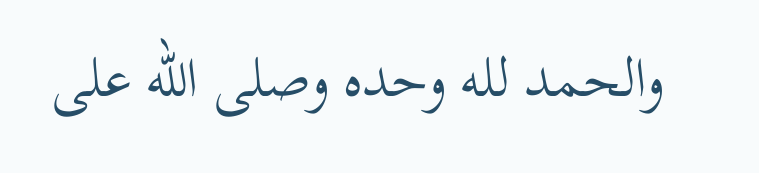والحمد لله وحده وصلى الله على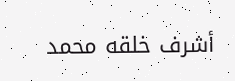أشرف خلقه محمد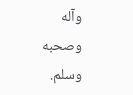وآله وصحبه وسلم.